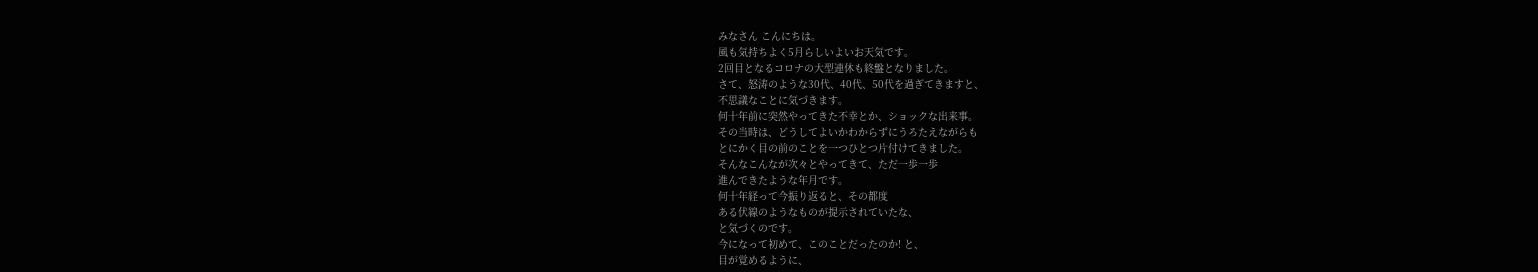みなさん こんにちは。
風も気持ちよく5月らしいよいお天気です。
2回目となるコロナの大型連休も終盤となりました。
さて、怒涛のような30代、40代、50代を過ぎてきますと、
不思議なことに気づきます。
何十年前に突然やってきた不幸とか、ショックな出来事。
その当時は、どうしてよいかわからずにうろたえながらも
とにかく目の前のことを一つひとつ片付けてきました。
そんなこんなが次々とやってきて、ただ一歩一歩
進んできたような年月です。
何十年経って今振り返ると、その都度
ある伏線のようなものが提示されていたな、
と気づくのです。
今になって初めて、このことだったのか! と、
目が覚めるように、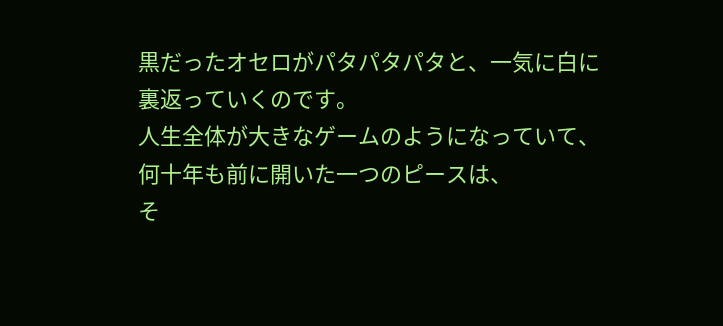黒だったオセロがパタパタパタと、一気に白に
裏返っていくのです。
人生全体が大きなゲームのようになっていて、
何十年も前に開いた一つのピースは、
そ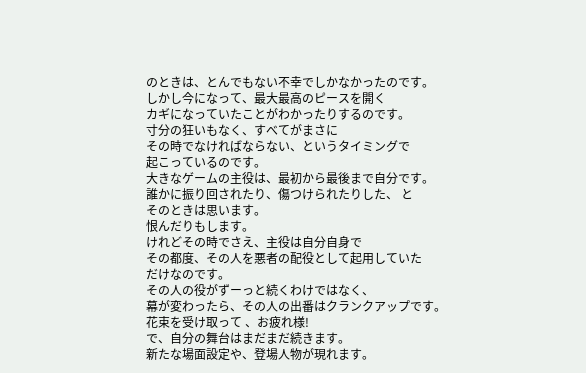のときは、とんでもない不幸でしかなかったのです。
しかし今になって、最大最高のピースを開く
カギになっていたことがわかったりするのです。
寸分の狂いもなく、すべてがまさに
その時でなければならない、というタイミングで
起こっているのです。
大きなゲームの主役は、最初から最後まで自分です。
誰かに振り回されたり、傷つけられたりした、 と
そのときは思います。
恨んだりもします。
けれどその時でさえ、主役は自分自身で
その都度、その人を悪者の配役として起用していた
だけなのです。
その人の役がずーっと続くわけではなく、
幕が変わったら、その人の出番はクランクアップです。
花束を受け取って 、お疲れ様!
で、自分の舞台はまだまだ続きます。
新たな場面設定や、登場人物が現れます。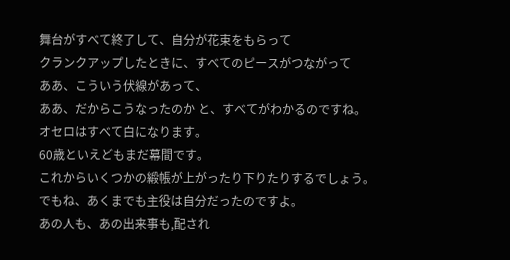舞台がすべて終了して、自分が花束をもらって
クランクアップしたときに、すべてのピースがつながって
ああ、こういう伏線があって、
ああ、だからこうなったのか と、すべてがわかるのですね。
オセロはすべて白になります。
60歳といえどもまだ幕間です。
これからいくつかの緞帳が上がったり下りたりするでしょう。
でもね、あくまでも主役は自分だったのですよ。
あの人も、あの出来事も,配され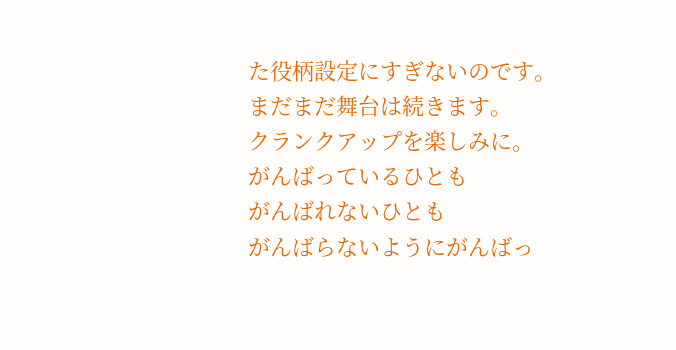た役柄設定にすぎないのです。
まだまだ舞台は続きます。
クランクアップを楽しみに。
がんばっているひとも
がんばれないひとも
がんばらないようにがんばっ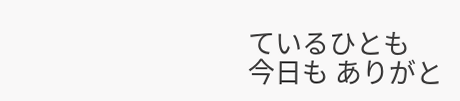ているひとも
今日も ありがと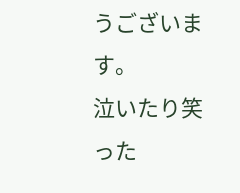うございます。
泣いたり笑った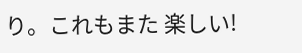り。これもまた 楽しい!